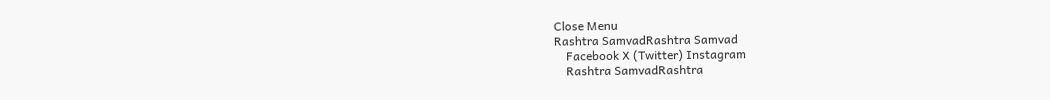Close Menu
Rashtra SamvadRashtra Samvad
    Facebook X (Twitter) Instagram
    Rashtra SamvadRashtra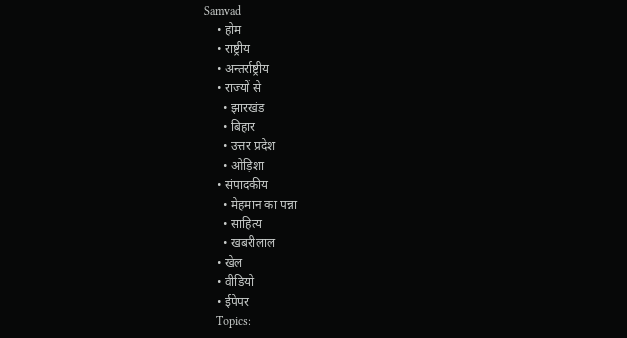Samvad
    • होम
    • राष्ट्रीय
    • अन्तर्राष्ट्रीय
    • राज्यों से
      • झारखंड
      • बिहार
      • उत्तर प्रदेश
      • ओड़िशा
    • संपादकीय
      • मेहमान का पन्ना
      • साहित्य
      • खबरीलाल
    • खेल
    • वीडियो
    • ईपेपर
    Topics: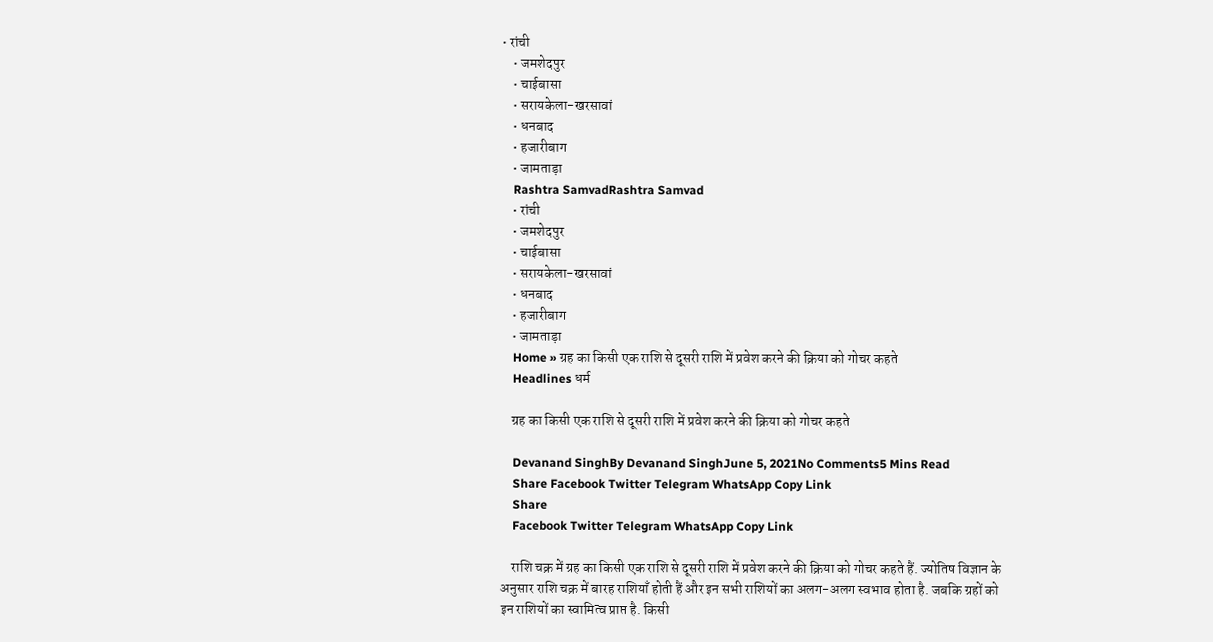• रांची
    • जमशेदपुर
    • चाईबासा
    • सरायकेला-खरसावां
    • धनबाद
    • हजारीबाग
    • जामताड़ा
    Rashtra SamvadRashtra Samvad
    • रांची
    • जमशेदपुर
    • चाईबासा
    • सरायकेला-खरसावां
    • धनबाद
    • हजारीबाग
    • जामताड़ा
    Home » ग्रह का किसी एक राशि से दूसरी राशि में प्रवेश करने की क्रिया को गोचर कहते
    Headlines धर्म

    ग्रह का किसी एक राशि से दूसरी राशि में प्रवेश करने की क्रिया को गोचर कहते

    Devanand SinghBy Devanand SinghJune 5, 2021No Comments5 Mins Read
    Share Facebook Twitter Telegram WhatsApp Copy Link
    Share
    Facebook Twitter Telegram WhatsApp Copy Link

    राशि चक्र में ग्रह का किसी एक राशि से दूसरी राशि में प्रवेश करने की क्रिया को गोचर कहते हैं. ज्योतिष विज्ञान के अनुसार राशि चक्र में बारह राशियाँ होती हैं और इन सभी राशियों का अलग-अलग स्वभाव होता है. जबकि ग्रहों को इन राशियों का स्वामित्व प्राप्त है. किसी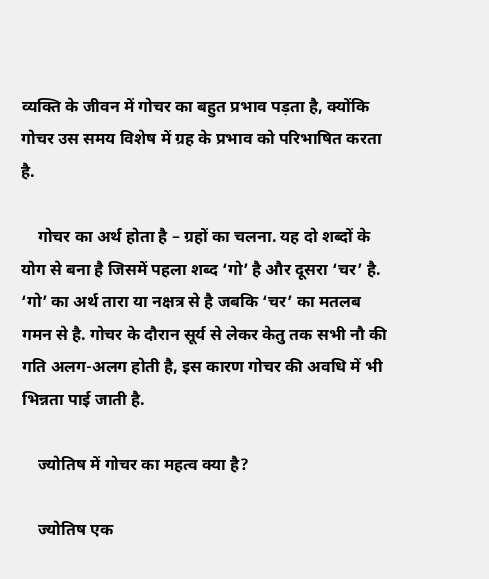व्यक्ति के जीवन में गोचर का बहुत प्रभाव पड़ता है, क्योंकि गोचर उस समय विशेष में ग्रह के प्रभाव को परिभाषित करता है.

    गोचर का अर्थ होता है – ग्रहों का चलना. यह दो शब्दों के योग से बना है जिसमें पहला शब्द ‘गो’ है और दूसरा ‘चर’ है. ‘गो’ का अर्थ तारा या नक्षत्र से है जबकि ‘चर’ का मतलब गमन से है. गोचर के दौरान सूर्य से लेकर केतु तक सभी नौ की गति अलग-अलग होती है, इस कारण गोचर की अवधि में भी भिन्नता पाई जाती है.

    ज्योतिष में गोचर का महत्व क्या है?

    ज्योतिष एक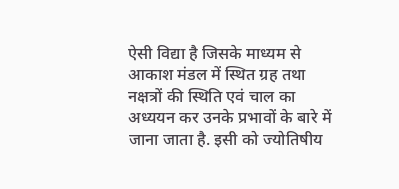ऐसी विद्या है जिसके माध्यम से आकाश मंडल में स्थित ग्रह तथा नक्षत्रों की स्थिति एवं चाल का अध्ययन कर उनके प्रभावों के बारे में जाना जाता है. इसी को ज्योतिषीय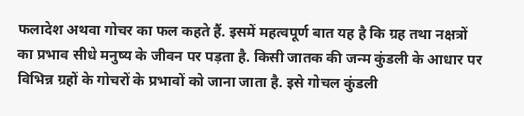फलादेश अथवा गोचर का फल कहते हैं. इसमें महत्वपूर्ण बात यह है कि ग्रह तथा नक्षत्रों का प्रभाव सीधे मनुष्य के जीवन पर पड़ता है. किसी जातक की जन्म कुंडली के आधार पर विभिन्न ग्रहों के गोचरों के प्रभावों को जाना जाता है. इसे गोचल कुंडली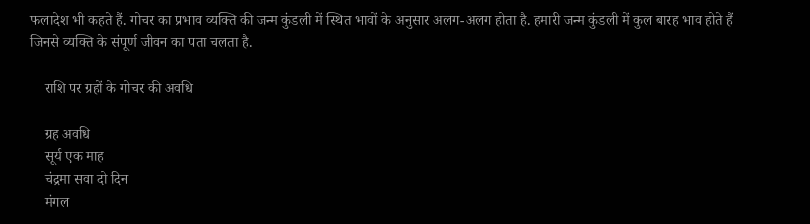फलादेश भी कहते हैं. गोचर का प्रभाव व्यक्ति की जन्म कुंडली में स्थित भावों के अनुसार अलग-अलग होता है. हमारी जन्म कुंडली में कुल बारह भाव होते हैं जिनसे व्यक्ति के संपूर्ण जीवन का पता चलता है.

    राशि पर ग्रहों के गोचर की अवधि

    ग्रह अवधि
    सूर्य एक माह
    चंद्रमा सवा दो दिन
    मंगल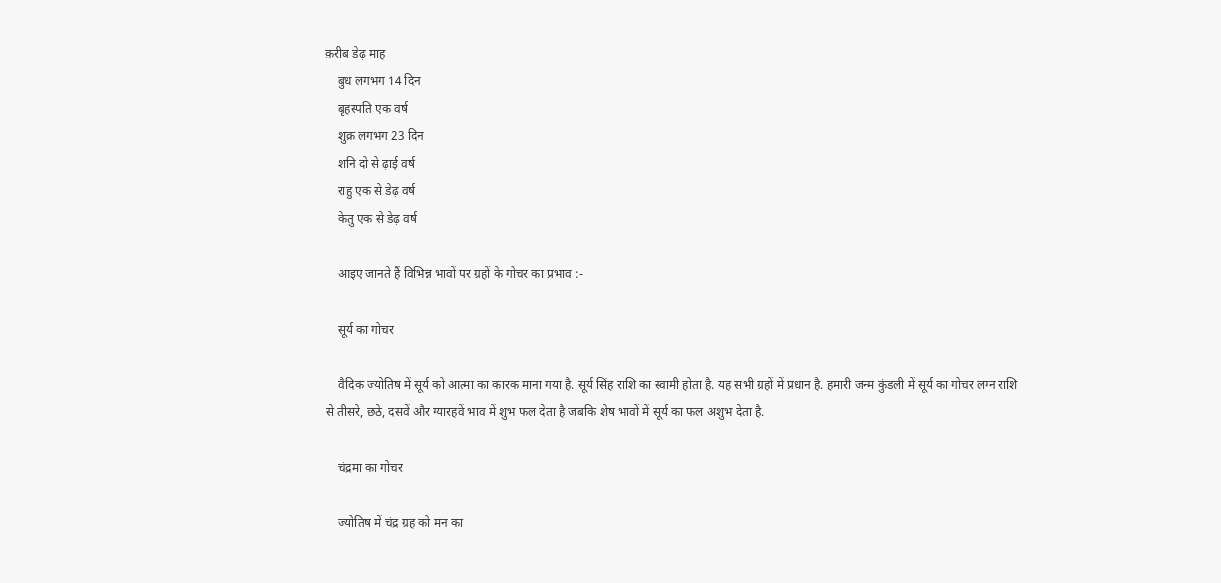क़रीब डेढ़ माह
    बुध लगभग 14 दिन
    बृहस्पति एक वर्ष
    शुक्र लगभग 23 दिन
    शनि दो से ढ़ाई वर्ष
    राहु एक से डेढ़ वर्ष
    केतु एक से डेढ़ वर्ष

    आइए जानते हैं विभिन्न भावों पर ग्रहों के गोचर का प्रभाव :-

    सूर्य का गोचर

    वैदिक ज्योतिष में सूर्य को आत्मा का कारक माना गया है. सूर्य सिंह राशि का स्वामी होता है. यह सभी ग्रहों में प्रधान है. हमारी जन्म कुंडली में सूर्य का गोचर लग्न राशि से तीसरे, छठे, दसवें और ग्यारहवें भाव में शुभ फल देता है जबकि शेष भावों में सूर्य का फल अशुभ देता है.

    चंद्रमा का गोचर

    ज्योतिष में चंद्र ग्रह को मन का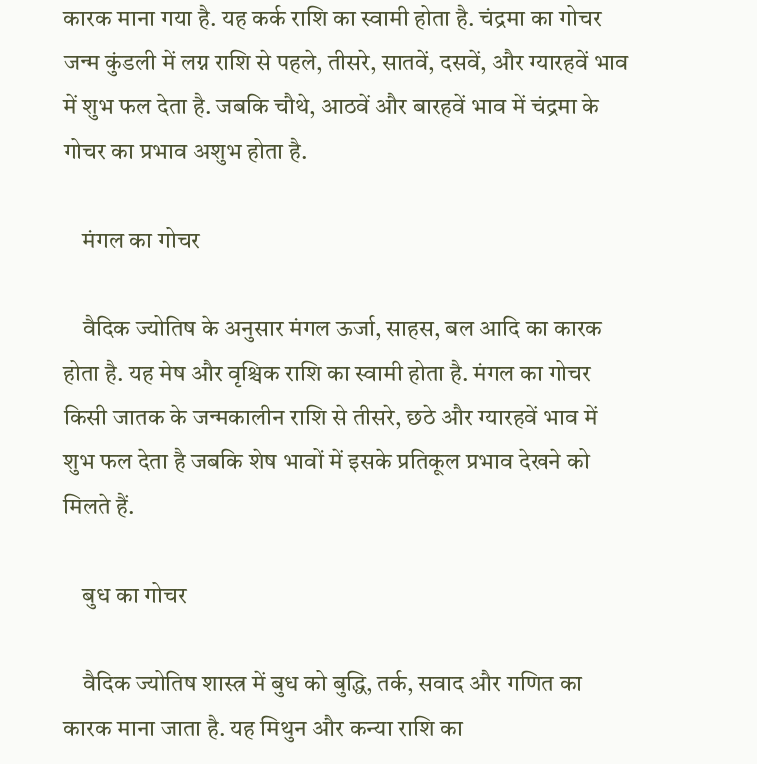कारक माना गया है. यह कर्क राशि का स्वामी होता है. चंद्रमा का गोचर जन्म कुंडली में लग्न राशि से पहले, तीसरे, सातवें, दसवें, और ग्यारहवें भाव में शुभ फल देता है. जबकि चौथे, आठवें और बारहवें भाव में चंद्रमा के गोचर का प्रभाव अशुभ होता है.

    मंगल का गोचर

    वैदिक ज्योतिष के अनुसार मंगल ऊर्जा, साहस, बल आदि का कारक होता है. यह मेष और वृश्चिक राशि का स्वामी होता है. मंगल का गोचर किसी जातक के जन्मकालीन राशि से तीसरे, छठे और ग्यारहवें भाव में शुभ फल देता है जबकि शेष भावों में इसके प्रतिकूल प्रभाव देखने को मिलते हैं.

    बुध का गोचर

    वैदिक ज्योतिष शास्त्र में बुध को बुद्धि, तर्क, सवाद और गणित का कारक माना जाता है. यह मिथुन और कन्या राशि का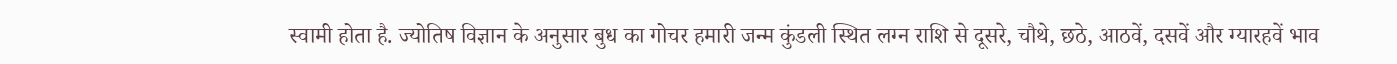स्वामी होता है. ज्योतिष विज्ञान के अनुसार बुध का गोचर हमारी जन्म कुंडली स्थित लग्न राशि से दूसरे, चौथे, छठे, आठवें, दसवें और ग्यारहवें भाव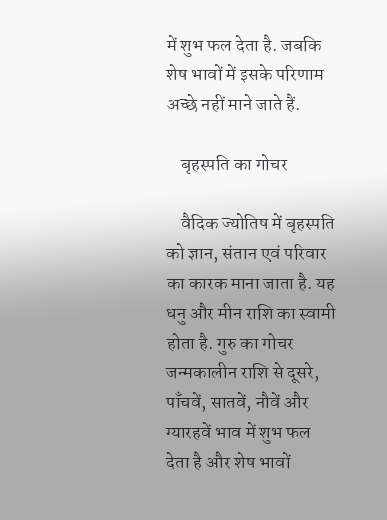में शुभ फल देता है. जबकि शेष भावों में इसके परिणाम अच्छे नहीं माने जाते हैं.

    बृहस्पति का गोचर

    वैदिक ज्योतिष में बृहस्पति को ज्ञान, संतान एवं परिवार का कारक माना जाता है. यह धनु और मीन राशि का स्वामी होता है. गुरु का गोचर जन्मकालीन राशि से दूसरे, पाँचवें, सातवें, नौवें और ग्यारहवें भाव में शुभ फल देता है और शेष भावों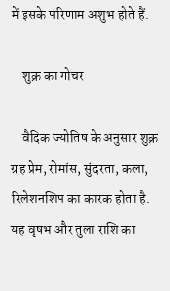में इसके परिणाम अशुभ होते हैं.

    शुक्र का गोचर

    वैदिक ज्योतिष के अनुसार शुक्र ग्रह प्रेम, रोमांस, सुंदरता, कला, रिलेशनशिप का कारक होता है. यह वृषभ और तुला राशि का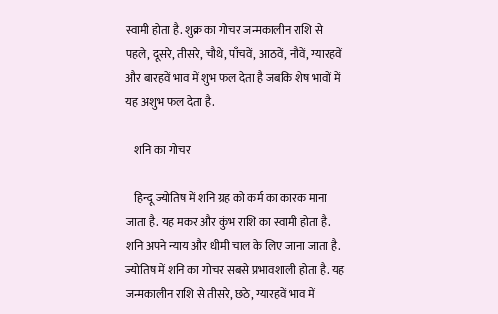स्वामी होता है. शुक्र का गोचर जन्मकालीन राशि से पहले, दूसरे, तीसरे, चौथे, पाँचवें, आठवें, नौवें, ग्यारहवें और बारहवें भाव में शुभ फल देता है जबकि शेष भावों में यह अशुभ फल देता है.

    शनि का गोचर

    हिन्दू ज्योतिष में शनि ग्रह को कर्म का कारक माना जाता है. यह मकर और कुंभ राशि का स्वामी होता है. शनि अपने न्याय और धीमी चाल के लिए जाना जाता है. ज्योतिष में शनि का गोचर सबसे प्रभावशाली होता है. यह जन्मकालीन राशि से तीसरे, छठे, ग्यारहवें भाव में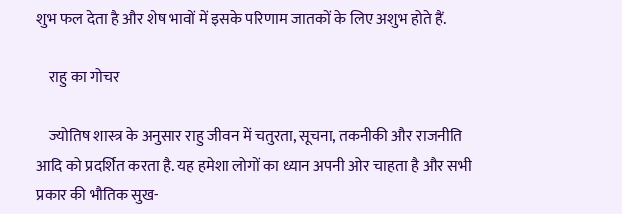शुभ फल देता है और शेष भावों में इसके परिणाम जातकों के लिए अशुभ होते हैं.

    राहु का गोचर

    ज्योतिष शास्त्र के अनुसार राहु जीवन में चतुरता, सूचना, तकनीकी और राजनीति आदि को प्रदर्शित करता है. यह हमेशा लोगों का ध्यान अपनी ओर चाहता है और सभी प्रकार की भौतिक सुख-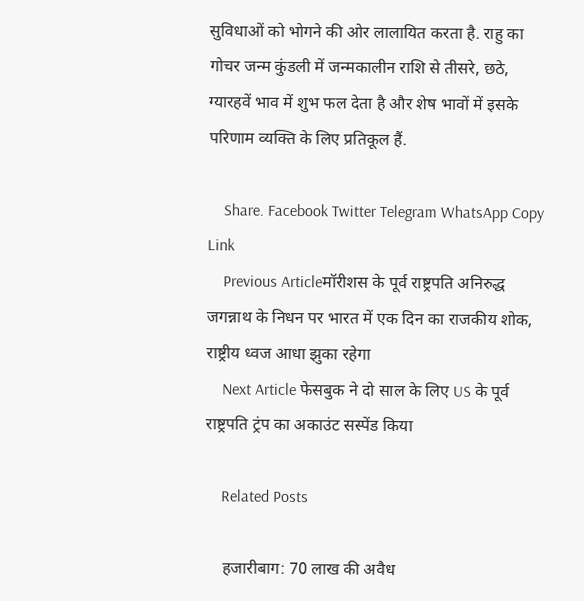सुविधाओं को भोगने की ओर लालायित करता है. राहु का गोचर जन्म कुंडली में जन्मकालीन राशि से तीसरे, छठे, ग्यारहवें भाव में शुभ फल देता है और शेष भावों में इसके परिणाम व्यक्ति के लिए प्रतिकूल हैं.

    Share. Facebook Twitter Telegram WhatsApp Copy Link
    Previous Articleमॉरीशस के पूर्व राष्ट्रपति अनिरुद्ध जगन्नाथ के निधन पर भारत में एक दिन का राजकीय शोक, राष्ट्रीय ध्वज आधा झुका रहेगा
    Next Article फेसबुक ने दो साल के लिए US के पूर्व राष्ट्रपति ट्रंप का अकाउंट सस्पेंड किया

    Related Posts

    हजारीबाग: 70 लाख की अवैध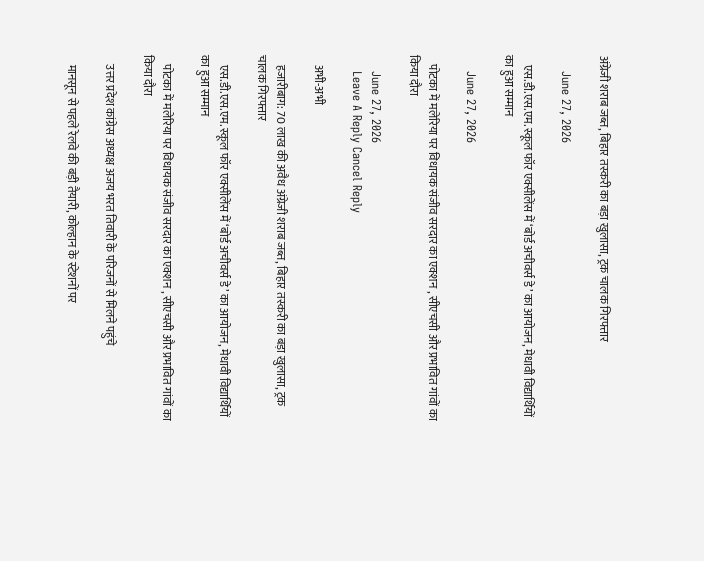अंग्रेजी शराब जब्त, बिहार तस्करी का बड़ा खुलासा, ट्रक चालक गिरफ्तार

    June 27, 2026

    एस.डी.एस.एम. स्कूल फॉर एक्सीलेंस में ‘बोर्ड अचीवर्स डे’ का आयोजन, मेधावी विद्यार्थियों का हुआ सम्मान

    June 27, 2026

    पोटका में मलेरिया पर विधायक संजीव सरदार का एक्शन , सीएचसी और प्रभावित गांवों का किया दौरा

    June 27, 2026
    Leave A Reply Cancel Reply

    अभी-अभी

    हजारीबाग: 70 लाख की अवैध अंग्रेजी शराब जब्त, बिहार तस्करी का बड़ा खुलासा, ट्रक चालक गिरफ्तार

    एस.डी.एस.एम. स्कूल फॉर एक्सीलेंस में ‘बोर्ड अचीवर्स डे’ का आयोजन, मेधावी विद्यार्थियों का हुआ सम्मान

    पोटका में मलेरिया पर विधायक संजीव सरदार का एक्शन , सीएचसी और प्रभावित गांवों का किया दौरा

    उत्तर प्रदेश कांग्रेस अध्यक्ष अजय भरत तिवारी के परिजनों से मिलने पहुंचे

    मानसून से पहले रेलवे की बड़ी तैयारी, कोल्हान के स्टेशनों पर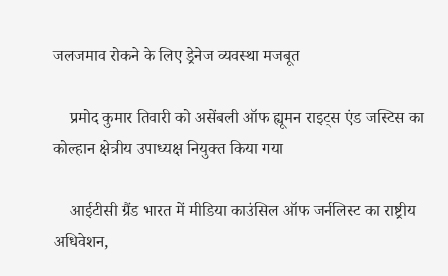जलजमाव रोकने के लिए ड्रेनेज व्यवस्था मजबूत

    प्रमोद कुमार तिवारी को असेंबली ऑफ ह्यूमन राइट्स एंड जस्टिस का कोल्हान क्षेत्रीय उपाध्यक्ष नियुक्त किया गया

    आईटीसी ग्रैंड भारत में मीडिया काउंसिल ऑफ जर्नलिस्ट का राष्ट्रीय अधिवेशन,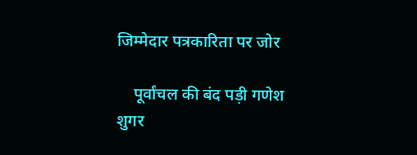जिम्मेदार पत्रकारिता पर जोर

    पूर्वांचल की बंद पड़ी गणेश शुगर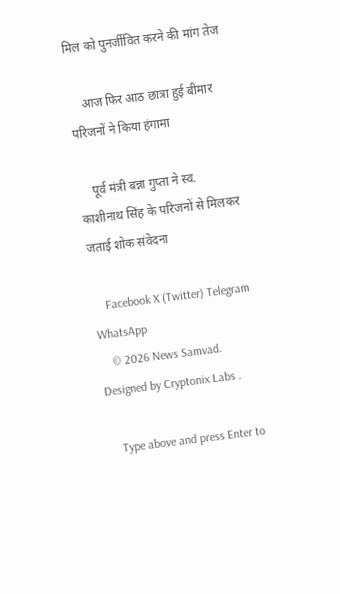मिल को पुनर्जीवित करने की मांग तेज

    आज फिर आठ छात्रा हुई बीमार परिजनों ने किया हंगामा

    पूर्व मंत्री बन्ना गुप्ता ने स्व. काशीनाथ सिंह के परिजनों से मिलकर जताई शोक संवेदना

    Facebook X (Twitter) Telegram WhatsApp
    © 2026 News Samvad. Designed by Cryptonix Labs .

    Type above and press Enter to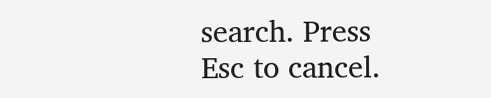search. Press Esc to cancel.